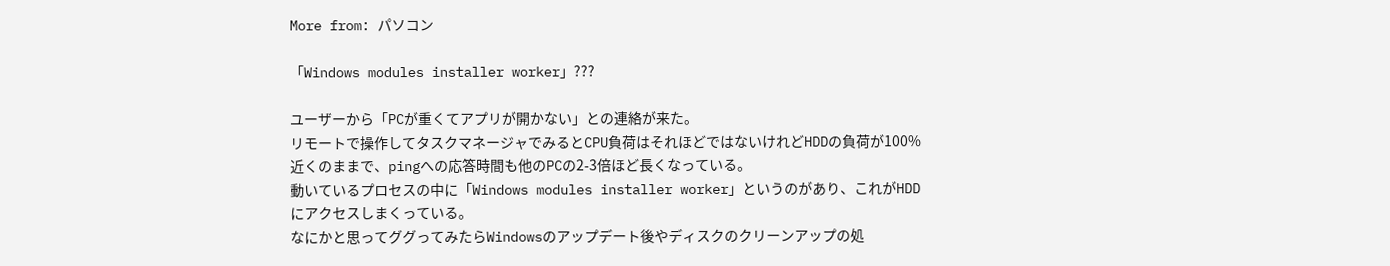More from: パソコン

「Windows modules installer worker」???

ユーザーから「PCが重くてアプリが開かない」との連絡が来た。
リモートで操作してタスクマネージャでみるとCPU負荷はそれほどではないけれどHDDの負荷が100%近くのままで、pingへの応答時間も他のPCの2-3倍ほど長くなっている。
動いているプロセスの中に「Windows modules installer worker」というのがあり、これがHDDにアクセスしまくっている。
なにかと思ってググってみたらWindowsのアップデート後やディスクのクリーンアップの処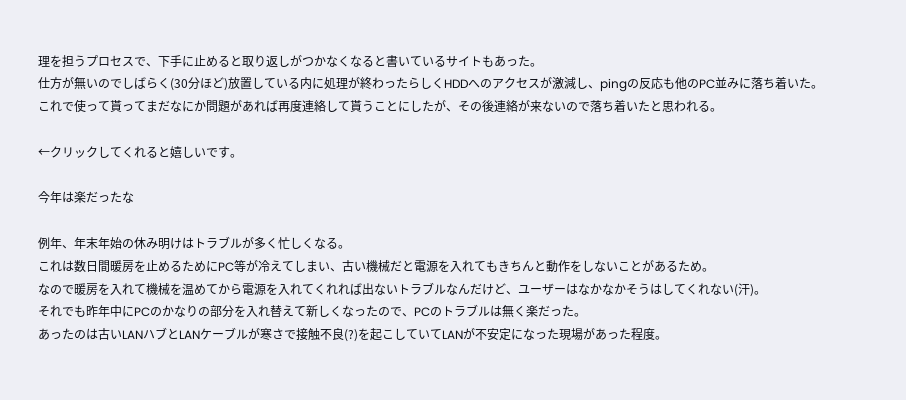理を担うプロセスで、下手に止めると取り返しがつかなくなると書いているサイトもあった。
仕方が無いのでしばらく(30分ほど)放置している内に処理が終わったらしくHDDへのアクセスが激減し、pingの反応も他のPC並みに落ち着いた。
これで使って貰ってまだなにか問題があれば再度連絡して貰うことにしたが、その後連絡が来ないので落ち着いたと思われる。

←クリックしてくれると嬉しいです。

今年は楽だったな

例年、年末年始の休み明けはトラブルが多く忙しくなる。
これは数日間暖房を止めるためにPC等が冷えてしまい、古い機械だと電源を入れてもきちんと動作をしないことがあるため。
なので暖房を入れて機械を温めてから電源を入れてくれれば出ないトラブルなんだけど、ユーザーはなかなかそうはしてくれない(汗)。
それでも昨年中にPCのかなりの部分を入れ替えて新しくなったので、PCのトラブルは無く楽だった。
あったのは古いLANハブとLANケーブルが寒さで接触不良(?)を起こしていてLANが不安定になった現場があった程度。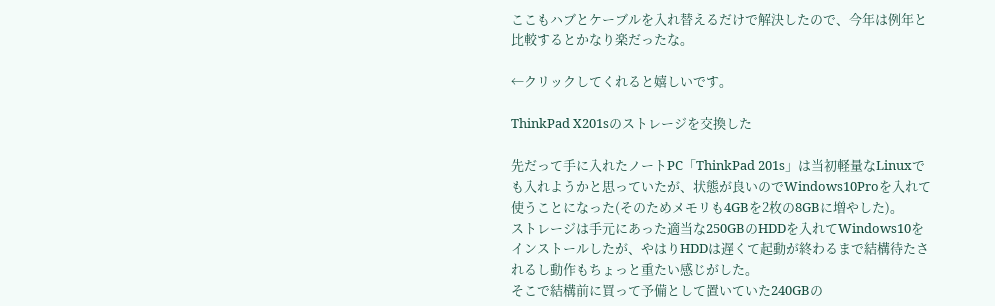ここもハブとケーブルを入れ替えるだけで解決したので、今年は例年と比較するとかなり楽だったな。

←クリックしてくれると嬉しいです。

ThinkPad X201sのストレージを交換した

先だって手に入れたノートPC「ThinkPad 201s」は当初軽量なLinuxでも入れようかと思っていたが、状態が良いのでWindows10Proを入れて使うことになった(そのためメモリも4GBを2枚の8GBに増やした)。
ストレージは手元にあった適当な250GBのHDDを入れてWindows10をインストールしたが、やはりHDDは遅くて起動が終わるまで結構待たされるし動作もちょっと重たい感じがした。
そこで結構前に買って予備として置いていた240GBの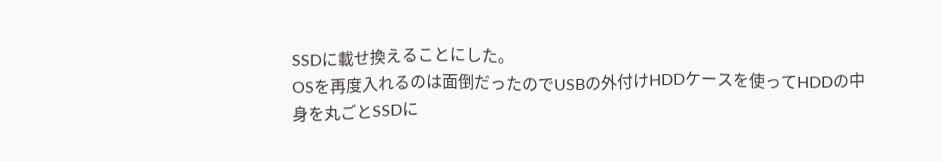SSDに載せ換えることにした。
OSを再度入れるのは面倒だったのでUSBの外付けHDDケースを使ってHDDの中身を丸ごとSSDに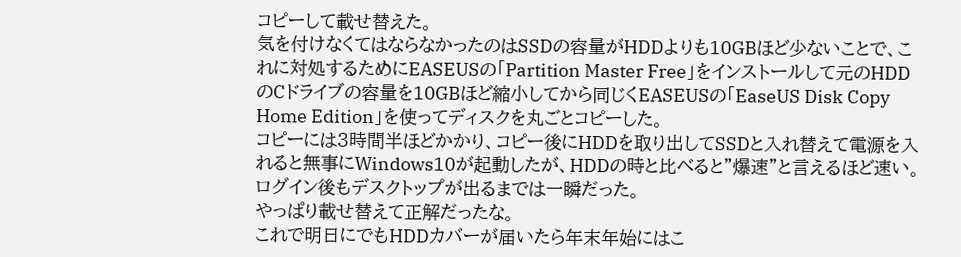コピーして載せ替えた。
気を付けなくてはならなかったのはSSDの容量がHDDよりも10GBほど少ないことで、これに対処するためにEASEUSの「Partition Master Free」をインストールして元のHDDのCドライブの容量を10GBほど縮小してから同じくEASEUSの「EaseUS Disk Copy Home Edition」を使ってディスクを丸ごとコピーした。
コピーには3時間半ほどかかり、コピー後にHDDを取り出してSSDと入れ替えて電源を入れると無事にWindows10が起動したが、HDDの時と比べると”爆速”と言えるほど速い。
ログイン後もデスクトップが出るまでは一瞬だった。
やっぱり載せ替えて正解だったな。
これで明日にでもHDDカバーが届いたら年末年始にはこ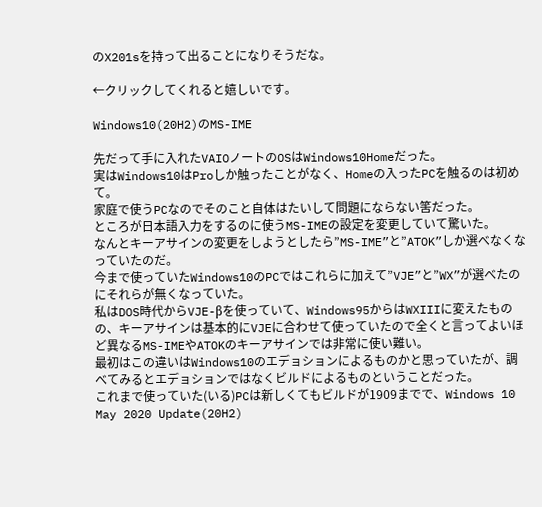のX201sを持って出ることになりそうだな。

←クリックしてくれると嬉しいです。

Windows10(20H2)のMS-IME

先だって手に入れたVAIOノートのOSはWindows10Homeだった。
実はWindows10はProしか触ったことがなく、Homeの入ったPCを触るのは初めて。
家庭で使うPCなのでそのこと自体はたいして問題にならない筈だった。
ところが日本語入力をするのに使うMS-IMEの設定を変更していて驚いた。
なんとキーアサインの変更をしようとしたら”MS-IME”と”ATOK”しか選べなくなっていたのだ。
今まで使っていたWindows10のPCではこれらに加えて”VJE”と”WX”が選べたのにそれらが無くなっていた。
私はDOS時代からVJE-βを使っていて、Windows95からはWXIIIに変えたものの、キーアサインは基本的にVJEに合わせて使っていたので全くと言ってよいほど異なるMS-IMEやATOKのキーアサインでは非常に使い難い。
最初はこの違いはWindows10のエデョションによるものかと思っていたが、調べてみるとエデョションではなくビルドによるものということだった。
これまで使っていた(いる)PCは新しくてもビルドが1909までで、Windows 10 May 2020 Update(20H2)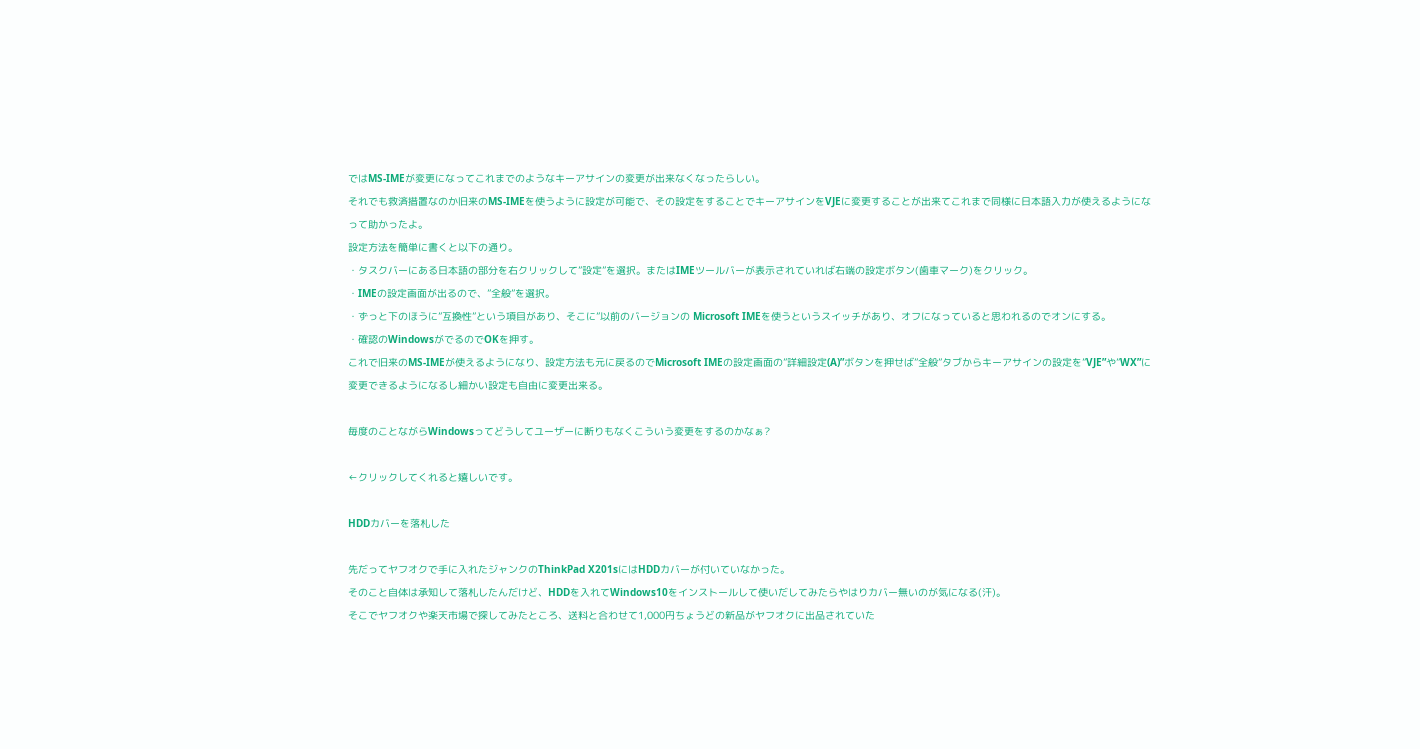ではMS-IMEが変更になってこれまでのようなキーアサインの変更が出来なくなったらしい。
それでも救済措置なのか旧来のMS-IMEを使うように設定が可能で、その設定をすることでキーアサインをVJEに変更することが出来てこれまで同様に日本語入力が使えるようになって助かったよ。
設定方法を簡単に書くと以下の通り。
・タスクバーにある日本語の部分を右クリックして”設定”を選択。またはIMEツールバーが表示されていれば右端の設定ボタン(歯車マーク)をクリック。
・IMEの設定画面が出るので、”全般”を選択。
・ずっと下のほうに”互換性”という項目があり、そこに”以前のバージョンの Microsoft IMEを使うというスイッチがあり、オフになっていると思われるのでオンにする。
・確認のWindowsがでるのでOKを押す。
これで旧来のMS-IMEが使えるようになり、設定方法も元に戻るのでMicrosoft IMEの設定画面の”詳細設定(A)”ボタンを押せば”全般”タブからキーアサインの設定を”VJE”や”WX”に変更できるようになるし細かい設定も自由に変更出来る。

毎度のことながらWindowsってどうしてユーザーに断りもなくこういう変更をするのかなぁ?

←クリックしてくれると嬉しいです。

HDDカバーを落札した

先だってヤフオクで手に入れたジャンクのThinkPad X201sにはHDDカバーが付いていなかった。
そのこと自体は承知して落札したんだけど、HDDを入れてWindows10をインストールして使いだしてみたらやはりカバー無いのが気になる(汗)。
そこでヤフオクや楽天市場で探してみたところ、送料と合わせて1,000円ちょうどの新品がヤフオクに出品されていた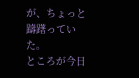が、ちょっと躊躇っていた。
ところが今日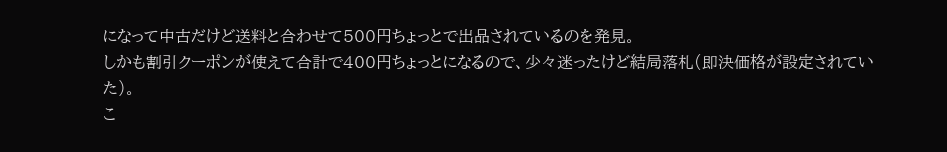になって中古だけど送料と合わせて500円ちょっとで出品されているのを発見。
しかも割引クーポンが使えて合計で400円ちょっとになるので、少々迷ったけど結局落札(即決価格が設定されていた)。
こ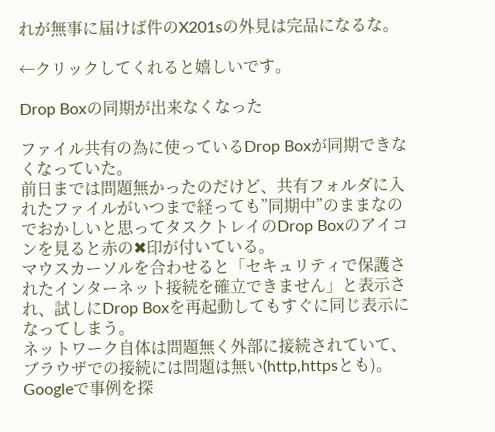れが無事に届けば件のX201sの外見は完品になるな。

←クリックしてくれると嬉しいです。

Drop Boxの同期が出来なくなった

ファイル共有の為に使っているDrop Boxが同期できなくなっていた。
前日までは問題無かったのだけど、共有フォルダに入れたファイルがいつまで経っても”同期中”のままなのでおかしいと思ってタスクトレイのDrop Boxのアイコンを見ると赤の✖印が付いている。
マウスカーソルを合わせると「セキュリティで保護されたインターネット接続を確立できません」と表示され、試しにDrop Boxを再起動してもすぐに同じ表示になってしまう。
ネットワーク自体は問題無く外部に接続されていて、ブラウザでの接続には問題は無い(http,httpsとも)。
Googleで事例を探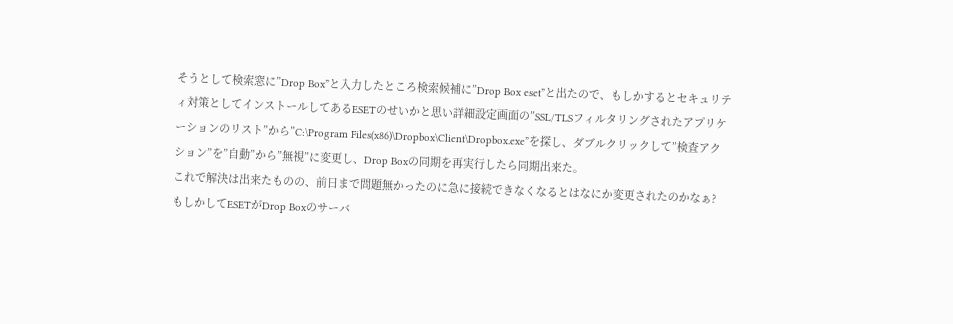そうとして検索窓に”Drop Box”と入力したところ検索候補に”Drop Box eset”と出たので、もしかするとセキュリティ対策としてインストールしてあるESETのせいかと思い詳細設定画面の”SSL/TLSフィルタリングされたアプリケーションのリスト”から”C:\Program Files(x86)\Dropbox\Client\Dropbox.exe”を探し、ダブルクリックして”検査アクション”を”自動”から”無視”に変更し、Drop Boxの同期を再実行したら同期出来た。
これで解決は出来たものの、前日まで問題無かったのに急に接続できなくなるとはなにか変更されたのかなぁ?
もしかしてESETがDrop Boxのサーバ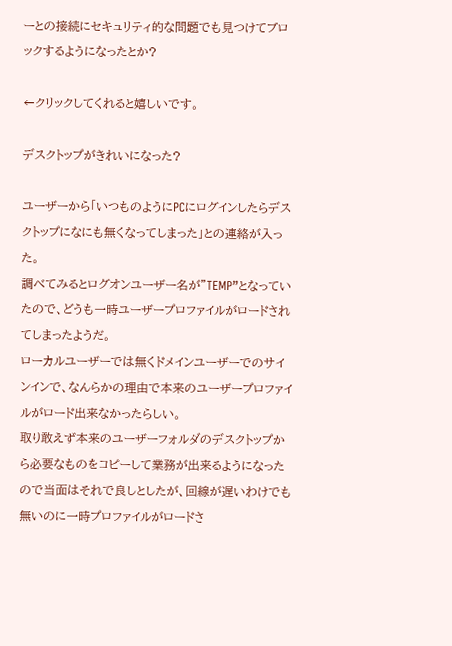ーとの接続にセキュリティ的な問題でも見つけてブロックするようになったとか?

←クリックしてくれると嬉しいです。

デスクトップがきれいになった?

ユーザーから「いつものようにPCにログインしたらデスクトップになにも無くなってしまった」との連絡が入った。
調べてみるとログオンユーザー名が”TEMP”となっていたので、どうも一時ユーザープロファイルがロードされてしまったようだ。
ローカルユーザーでは無くドメインユーザーでのサインインで、なんらかの理由で本来のユーザープロファイルがロード出来なかったらしい。
取り敢えず本来のユーザーフォルダのデスクトップから必要なものをコピーして業務が出来るようになったので当面はそれで良しとしたが、回線が遅いわけでも無いのに一時プロファイルがロードさ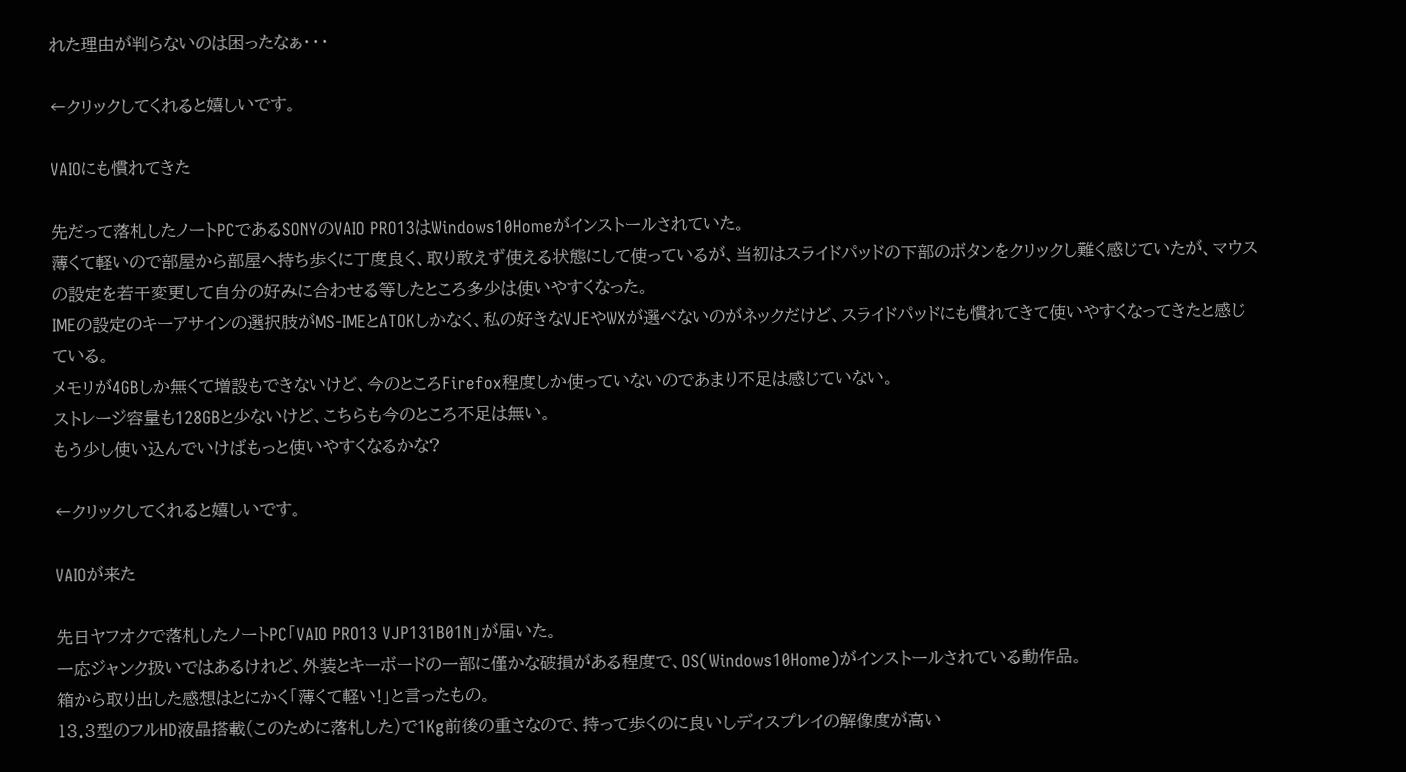れた理由が判らないのは困ったなぁ・・・

←クリックしてくれると嬉しいです。

VAIOにも慣れてきた

先だって落札したノートPCであるSONYのVAIO PRO13はWindows10Homeがインストールされていた。
薄くて軽いので部屋から部屋へ持ち歩くに丁度良く、取り敢えず使える状態にして使っているが、当初はスライドパッドの下部のボタンをクリックし難く感じていたが、マウスの設定を若干変更して自分の好みに合わせる等したところ多少は使いやすくなった。
IMEの設定のキーアサインの選択肢がMS-IMEとATOKしかなく、私の好きなVJEやWXが選べないのがネックだけど、スライドパッドにも慣れてきて使いやすくなってきたと感じている。
メモリが4GBしか無くて増設もできないけど、今のところFirefox程度しか使っていないのであまり不足は感じていない。
ストレージ容量も128GBと少ないけど、こちらも今のところ不足は無い。
もう少し使い込んでいけばもっと使いやすくなるかな?

←クリックしてくれると嬉しいです。

VAIOが来た

先日ヤフオクで落札したノートPC「VAIO PRO13 VJP131B01N」が届いた。
一応ジャンク扱いではあるけれど、外装とキーボードの一部に僅かな破損がある程度で、OS(Windows10Home)がインストールされている動作品。
箱から取り出した感想はとにかく「薄くて軽い!」と言ったもの。
13.3型のフルHD液晶搭載(このために落札した)で1Kg前後の重さなので、持って歩くのに良いしディスプレイの解像度が高い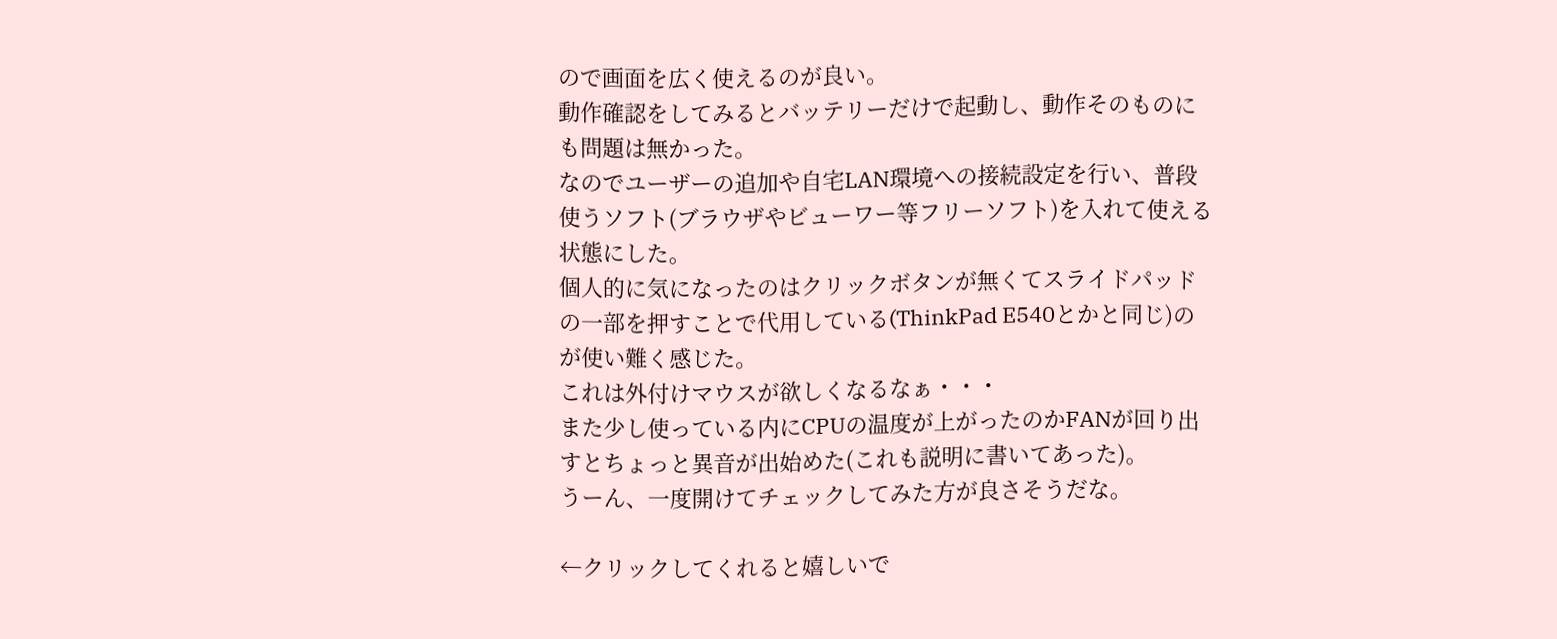ので画面を広く使えるのが良い。
動作確認をしてみるとバッテリーだけで起動し、動作そのものにも問題は無かった。
なのでユーザーの追加や自宅LAN環境への接続設定を行い、普段使うソフト(ブラウザやビューワー等フリーソフト)を入れて使える状態にした。
個人的に気になったのはクリックボタンが無くてスライドパッドの一部を押すことで代用している(ThinkPad E540とかと同じ)のが使い難く感じた。
これは外付けマウスが欲しくなるなぁ・・・
また少し使っている内にCPUの温度が上がったのかFANが回り出すとちょっと異音が出始めた(これも説明に書いてあった)。
うーん、一度開けてチェックしてみた方が良さそうだな。

←クリックしてくれると嬉しいで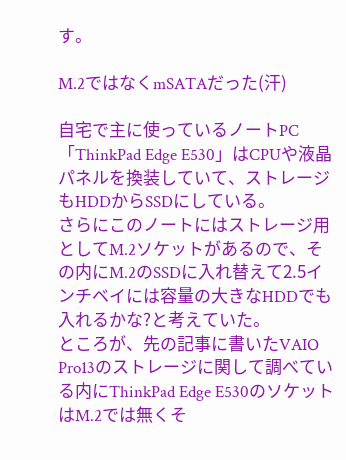す。

M.2ではなくmSATAだった(汗)

自宅で主に使っているノートPC「ThinkPad Edge E530」はCPUや液晶パネルを換装していて、ストレージもHDDからSSDにしている。
さらにこのノートにはストレージ用としてM.2ソケットがあるので、その内にM.2のSSDに入れ替えて2.5インチベイには容量の大きなHDDでも入れるかな?と考えていた。
ところが、先の記事に書いたVAIO Pro13のストレージに関して調べている内にThinkPad Edge E530のソケットはM.2では無くそ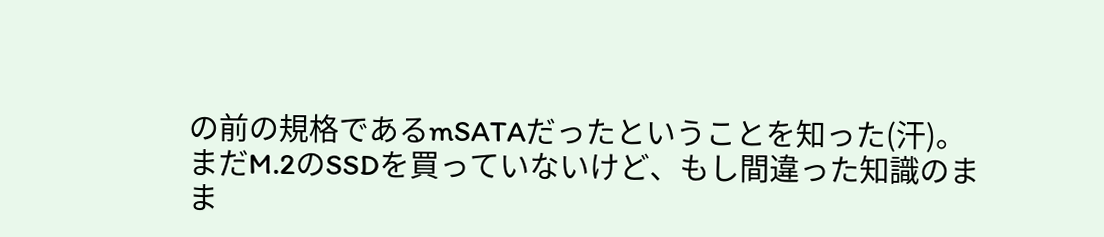の前の規格であるmSATAだったということを知った(汗)。
まだM.2のSSDを買っていないけど、もし間違った知識のまま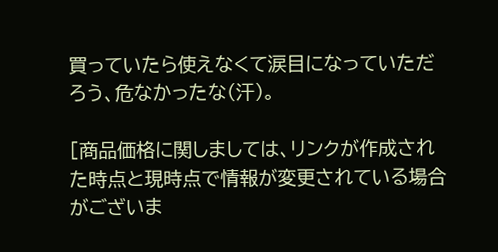買っていたら使えなくて涙目になっていただろう、危なかったな(汗)。

[商品価格に関しましては、リンクが作成された時点と現時点で情報が変更されている場合がございま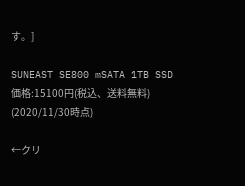す。]

SUNEAST SE800 mSATA 1TB SSD
価格:15100円(税込、送料無料) (2020/11/30時点)

←クリ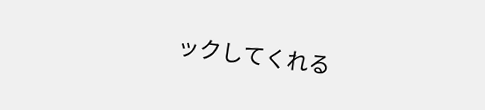ックしてくれる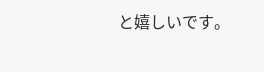と嬉しいです。